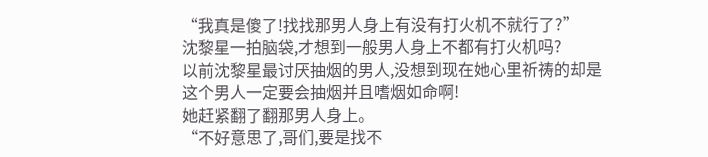“我真是傻了!找找那男人身上有没有打火机不就行了?”
沈黎星一拍脑袋,才想到一般男人身上不都有打火机吗?
以前沈黎星最讨厌抽烟的男人,没想到现在她心里祈祷的却是这个男人一定要会抽烟并且嗜烟如命啊!
她赶紧翻了翻那男人身上。
“不好意思了,哥们,要是找不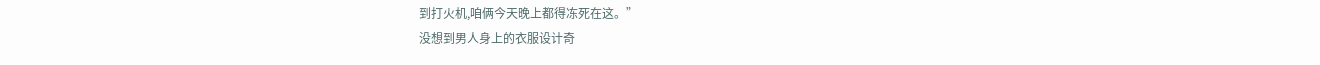到打火机,咱俩今天晚上都得冻死在这。”
没想到男人身上的衣服设计奇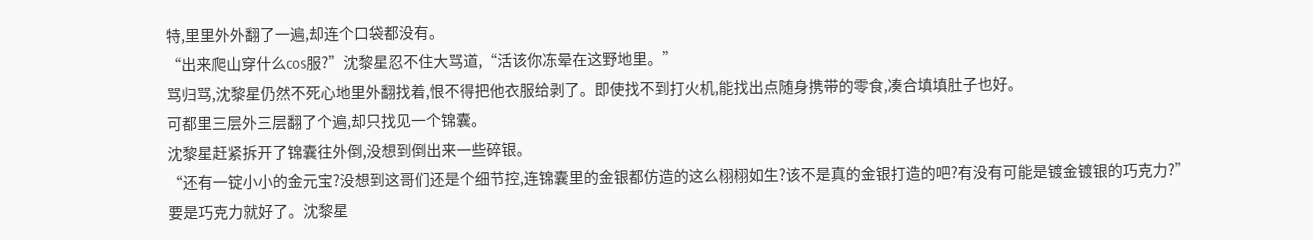特,里里外外翻了一遍,却连个口袋都没有。
“出来爬山穿什么cos服?”沈黎星忍不住大骂道,“活该你冻晕在这野地里。”
骂归骂,沈黎星仍然不死心地里外翻找着,恨不得把他衣服给剥了。即使找不到打火机,能找出点随身携带的零食,凑合填填肚子也好。
可都里三层外三层翻了个遍,却只找见一个锦囊。
沈黎星赶紧拆开了锦囊往外倒,没想到倒出来一些碎银。
“还有一锭小小的金元宝?没想到这哥们还是个细节控,连锦囊里的金银都仿造的这么栩栩如生?该不是真的金银打造的吧?有没有可能是镀金镀银的巧克力?”
要是巧克力就好了。沈黎星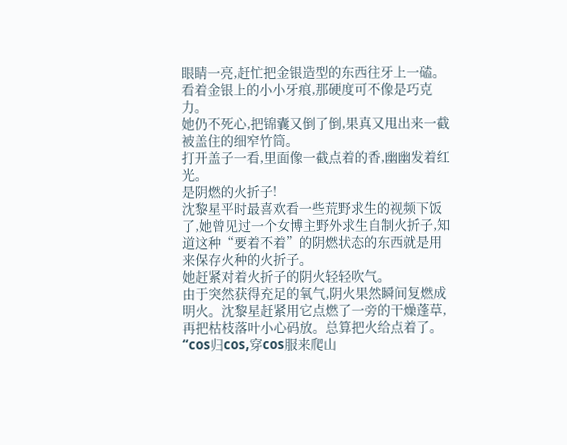眼睛一亮,赶忙把金银造型的东西往牙上一磕。
看着金银上的小小牙痕,那硬度可不像是巧克力。
她仍不死心,把锦囊又倒了倒,果真又甩出来一截被盖住的细窄竹筒。
打开盖子一看,里面像一截点着的香,幽幽发着红光。
是阴燃的火折子!
沈黎星平时最喜欢看一些荒野求生的视频下饭了,她曾见过一个女博主野外求生自制火折子,知道这种“要着不着”的阴燃状态的东西就是用来保存火种的火折子。
她赶紧对着火折子的阴火轻轻吹气。
由于突然获得充足的氧气,阴火果然瞬间复燃成明火。沈黎星赶紧用它点燃了一旁的干燥蓬草,再把枯枝落叶小心码放。总算把火给点着了。
“cos归cos,穿cos服来爬山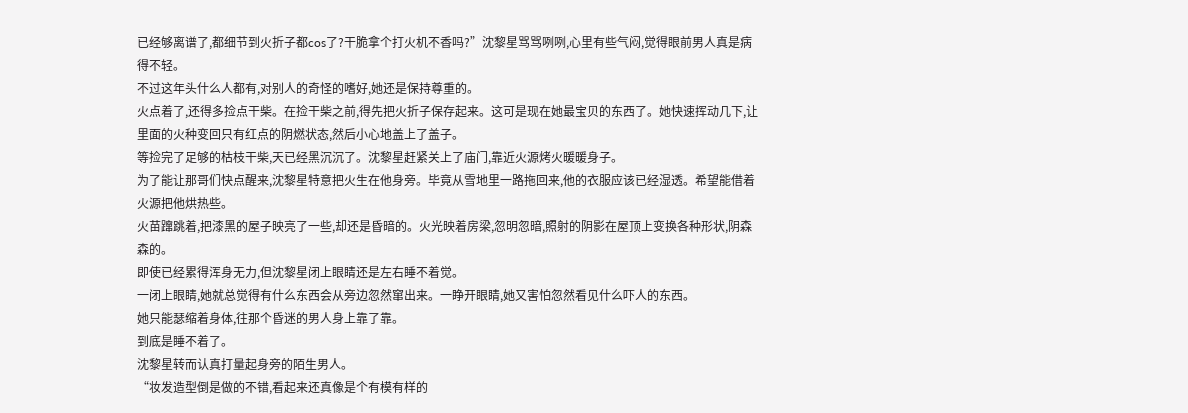已经够离谱了,都细节到火折子都cos了?干脆拿个打火机不香吗?”沈黎星骂骂咧咧,心里有些气闷,觉得眼前男人真是病得不轻。
不过这年头什么人都有,对别人的奇怪的嗜好,她还是保持尊重的。
火点着了,还得多捡点干柴。在捡干柴之前,得先把火折子保存起来。这可是现在她最宝贝的东西了。她快速挥动几下,让里面的火种变回只有红点的阴燃状态,然后小心地盖上了盖子。
等捡完了足够的枯枝干柴,天已经黑沉沉了。沈黎星赶紧关上了庙门,靠近火源烤火暖暖身子。
为了能让那哥们快点醒来,沈黎星特意把火生在他身旁。毕竟从雪地里一路拖回来,他的衣服应该已经湿透。希望能借着火源把他烘热些。
火苗蹿跳着,把漆黑的屋子映亮了一些,却还是昏暗的。火光映着房梁,忽明忽暗,照射的阴影在屋顶上变换各种形状,阴森森的。
即使已经累得浑身无力,但沈黎星闭上眼睛还是左右睡不着觉。
一闭上眼睛,她就总觉得有什么东西会从旁边忽然窜出来。一睁开眼睛,她又害怕忽然看见什么吓人的东西。
她只能瑟缩着身体,往那个昏迷的男人身上靠了靠。
到底是睡不着了。
沈黎星转而认真打量起身旁的陌生男人。
“妆发造型倒是做的不错,看起来还真像是个有模有样的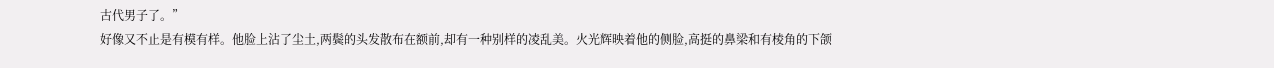古代男子了。”
好像又不止是有模有样。他脸上沾了尘土,两鬓的头发散布在额前,却有一种别样的凌乱美。火光辉映着他的侧脸,高挺的鼻梁和有棱角的下颌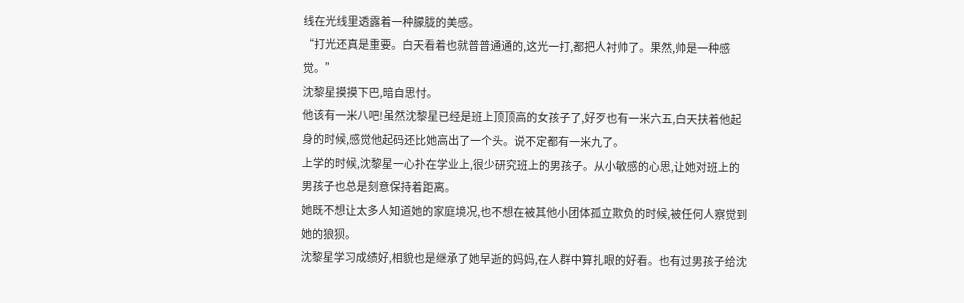线在光线里透露着一种朦胧的美感。
“打光还真是重要。白天看着也就普普通通的,这光一打,都把人衬帅了。果然,帅是一种感觉。”
沈黎星摸摸下巴,暗自思忖。
他该有一米八吧!虽然沈黎星已经是班上顶顶高的女孩子了,好歹也有一米六五,白天扶着他起身的时候,感觉他起码还比她高出了一个头。说不定都有一米九了。
上学的时候,沈黎星一心扑在学业上,很少研究班上的男孩子。从小敏感的心思,让她对班上的男孩子也总是刻意保持着距离。
她既不想让太多人知道她的家庭境况,也不想在被其他小团体孤立欺负的时候,被任何人察觉到她的狼狈。
沈黎星学习成绩好,相貌也是继承了她早逝的妈妈,在人群中算扎眼的好看。也有过男孩子给沈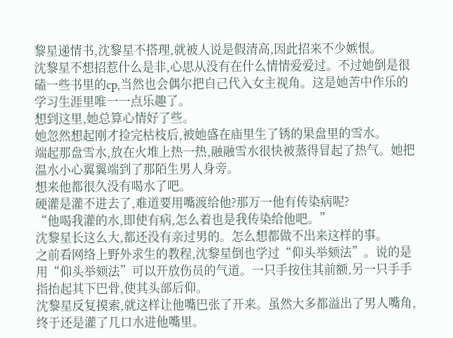黎星递情书,沈黎星不搭理,就被人说是假清高,因此招来不少嫉恨。
沈黎星不想招惹什么是非,心思从没有在什么情情爱爱过。不过她倒是很磕一些书里的cp,当然也会偶尔把自己代入女主视角。这是她苦中作乐的学习生涯里唯一一点乐趣了。
想到这里,她总算心情好了些。
她忽然想起刚才捡完枯枝后,被她盛在庙里生了锈的果盘里的雪水。
端起那盘雪水,放在火堆上热一热,融融雪水很快被蒸得冒起了热气。她把温水小心翼翼端到了那陌生男人身旁。
想来他都很久没有喝水了吧。
硬灌是灌不进去了,难道要用嘴渡给他?那万一他有传染病呢?
“他喝我灌的水,即使有病,怎么着也是我传染给他吧。”
沈黎星长这么大,都还没有亲过男的。怎么想都做不出来这样的事。
之前看网络上野外求生的教程,沈黎星倒也学过“仰头举颏法”。说的是用“仰头举颏法”可以开放伤员的气道。一只手按住其前额,另一只手手指抬起其下巴骨,使其头部后仰。
沈黎星反复摸索,就这样让他嘴巴张了开来。虽然大多都溢出了男人嘴角,终于还是灌了几口水进他嘴里。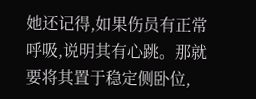她还记得,如果伤员有正常呼吸,说明其有心跳。那就要将其置于稳定侧卧位,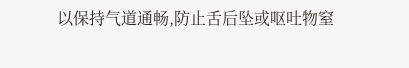以保持气道通畅,防止舌后坠或呕吐物窒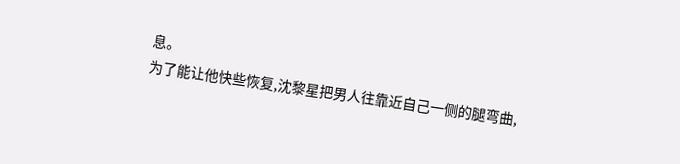息。
为了能让他快些恢复,沈黎星把男人往靠近自己一侧的腿弯曲,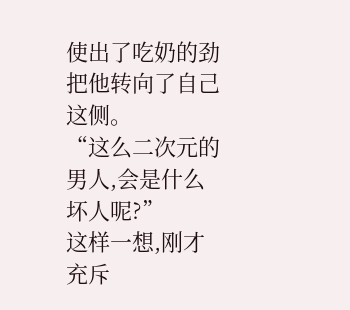使出了吃奶的劲把他转向了自己这侧。
“这么二次元的男人,会是什么坏人呢?”
这样一想,刚才充斥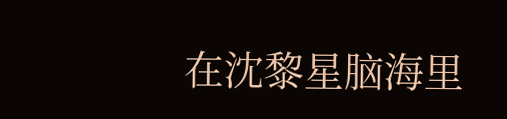在沈黎星脑海里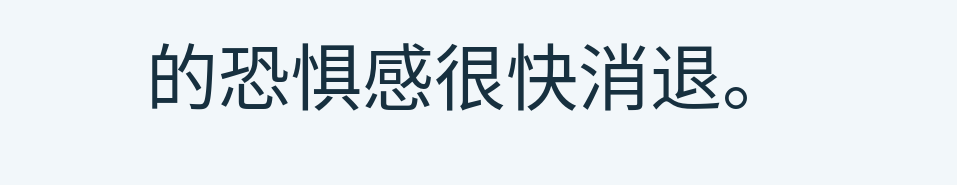的恐惧感很快消退。